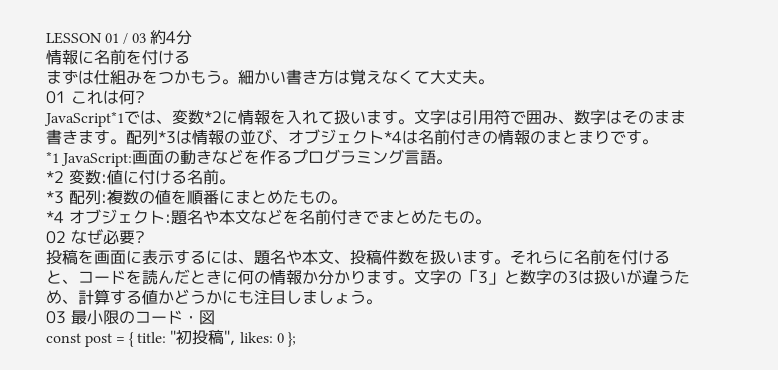LESSON 01 / 03 約4分
情報に名前を付ける
まずは仕組みをつかもう。細かい書き方は覚えなくて大丈夫。
01 これは何?
JavaScript*1では、変数*2に情報を入れて扱います。文字は引用符で囲み、数字はそのまま書きます。配列*3は情報の並び、オブジェクト*4は名前付きの情報のまとまりです。
*1 JavaScript:画面の動きなどを作るプログラミング言語。
*2 変数:値に付ける名前。
*3 配列:複数の値を順番にまとめたもの。
*4 オブジェクト:題名や本文などを名前付きでまとめたもの。
02 なぜ必要?
投稿を画面に表示するには、題名や本文、投稿件数を扱います。それらに名前を付けると、コードを読んだときに何の情報か分かります。文字の「3」と数字の3は扱いが違うため、計算する値かどうかにも注目しましょう。
03 最小限のコード・図
const post = { title: "初投稿", likes: 0 };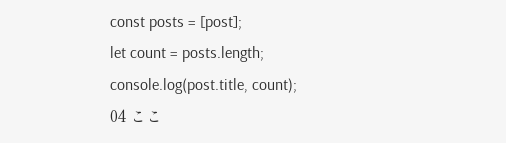const posts = [post];
let count = posts.length;
console.log(post.title, count);
04 ここ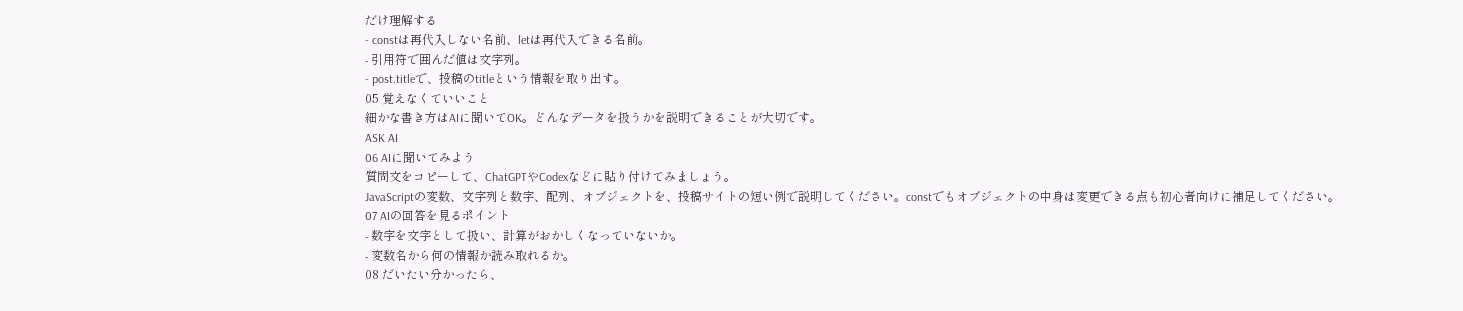だけ理解する
- constは再代入しない名前、letは再代入できる名前。
- 引用符で囲んだ値は文字列。
- post.titleで、投稿のtitleという情報を取り出す。
05 覚えなくていいこと
細かな書き方はAIに聞いてOK。どんなデータを扱うかを説明できることが大切です。
ASK AI
06 AIに聞いてみよう
質問文をコピーして、ChatGPTやCodexなどに貼り付けてみましょう。
JavaScriptの変数、文字列と数字、配列、オブジェクトを、投稿サイトの短い例で説明してください。constでもオブジェクトの中身は変更できる点も初心者向けに補足してください。
07 AIの回答を見るポイント
- 数字を文字として扱い、計算がおかしくなっていないか。
- 変数名から何の情報か読み取れるか。
08 だいたい分かったら、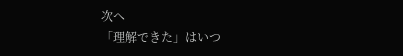次へ
「理解できた」はいつ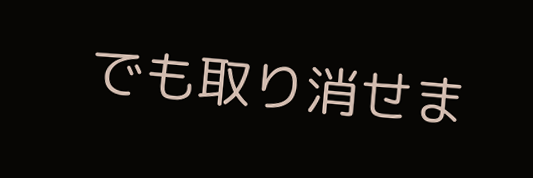でも取り消せま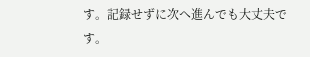す。記録せずに次へ進んでも大丈夫です。